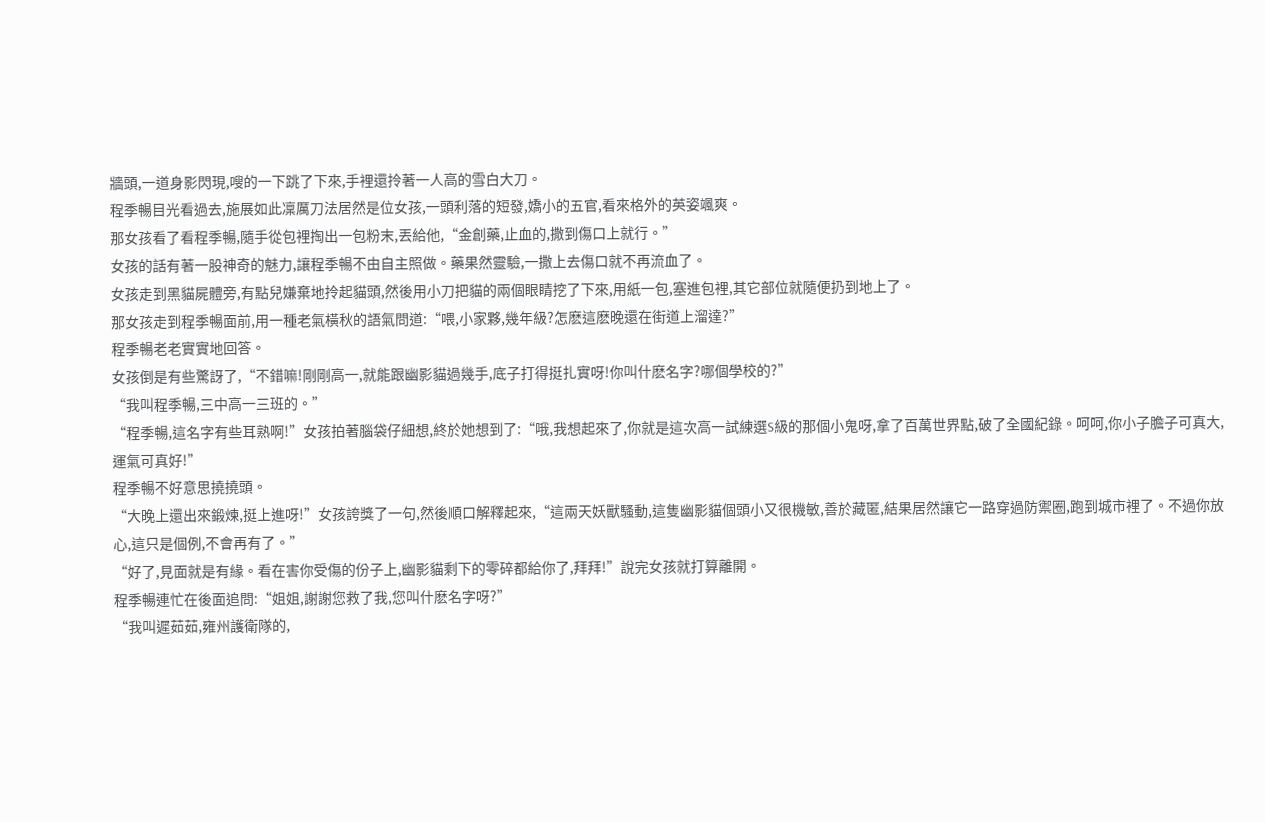牆頭,一道身影閃現,嗖的一下跳了下來,手裡還拎著一人高的雪白大刀。
程季暢目光看過去,施展如此凜厲刀法居然是位女孩,一頭利落的短發,嬌小的五官,看來格外的英姿颯爽。
那女孩看了看程季暢,隨手從包裡掏出一包粉末,丟給他,“金創藥,止血的,撒到傷口上就行。”
女孩的話有著一股神奇的魅力,讓程季暢不由自主照做。藥果然靈驗,一撒上去傷口就不再流血了。
女孩走到黑貓屍體旁,有點兒嫌棄地拎起貓頭,然後用小刀把貓的兩個眼睛挖了下來,用紙一包,塞進包裡,其它部位就隨便扔到地上了。
那女孩走到程季暢面前,用一種老氣橫秋的語氣問道:“喂,小家夥,幾年級?怎麽這麽晚還在街道上溜達?”
程季暢老老實實地回答。
女孩倒是有些驚訝了,“不錯嘛!剛剛高一,就能跟幽影貓過幾手,底子打得挺扎實呀!你叫什麽名字?哪個學校的?”
“我叫程季暢,三中高一三班的。”
“程季暢,這名字有些耳熟啊!”女孩拍著腦袋仔細想,終於她想到了:“哦,我想起來了,你就是這次高一試練選S級的那個小鬼呀,拿了百萬世界點,破了全國紀錄。呵呵,你小子膽子可真大,運氣可真好!”
程季暢不好意思撓撓頭。
“大晚上還出來鍛煉,挺上進呀!”女孩誇獎了一句,然後順口解釋起來,“這兩天妖獸騷動,這隻幽影貓個頭小又很機敏,善於藏匿,結果居然讓它一路穿過防禦圈,跑到城市裡了。不過你放心,這只是個例,不會再有了。”
“好了,見面就是有緣。看在害你受傷的份子上,幽影貓剩下的零碎都給你了,拜拜!”說完女孩就打算離開。
程季暢連忙在後面追問:“姐姐,謝謝您救了我,您叫什麽名字呀?”
“我叫遲茹茹,雍州護衛隊的,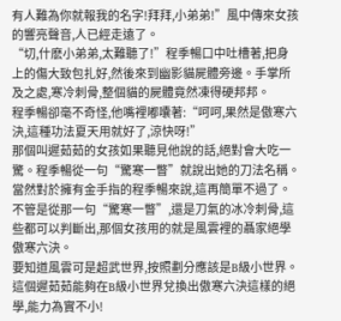有人難為你就報我的名字!拜拜,小弟弟!”風中傳來女孩的響亮聲音,人已經走遠了。
“切,什麽小弟弟,太難聽了!”程季暢口中吐槽著,把身上的傷大致包扎好,然後來到幽影貓屍體旁邊。手掌所及之處,寒冷刺骨,整個貓的屍體竟然凍得硬邦邦。
程季暢卻毫不奇怪,他嘴裡嘟囔著:“呵呵,果然是傲寒六決,這種功法夏天用就好了,涼快呀!”
那個叫遲茹茹的女孩如果聽見他說的話,絕對會大吃一驚。程季暢從一句“驚寒一瞥”就說出她的刀法名稱。
當然對於擁有金手指的程季暢來說,這再簡單不過了。不管是從那一句“驚寒一瞥”,還是刀氣的冰冷刺骨,這些都可以判斷出,那個女孩用的就是風雲裡的聶家絕學傲寒六決。
要知道風雲可是超武世界,按照劃分應該是B級小世界。這個遲茹茹能夠在B級小世界兌換出傲寒六決這樣的絕學,能力為實不小!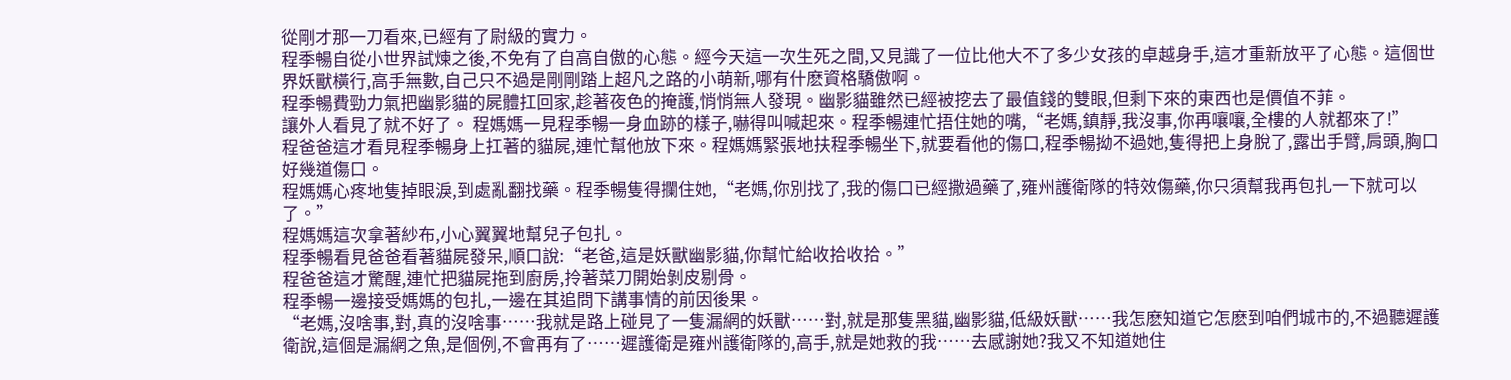從剛才那一刀看來,已經有了尉級的實力。
程季暢自從小世界試煉之後,不免有了自高自傲的心態。經今天這一次生死之間,又見識了一位比他大不了多少女孩的卓越身手,這才重新放平了心態。這個世界妖獸橫行,高手無數,自己只不過是剛剛踏上超凡之路的小萌新,哪有什麽資格驕傲啊。
程季暢費勁力氣把幽影貓的屍體扛回家,趁著夜色的掩護,悄悄無人發現。幽影貓雖然已經被挖去了最值錢的雙眼,但剩下來的東西也是價值不菲。
讓外人看見了就不好了。 程媽媽一見程季暢一身血跡的樣子,嚇得叫喊起來。程季暢連忙捂住她的嘴,“老媽,鎮靜,我沒事,你再嚷嚷,全樓的人就都來了!”
程爸爸這才看見程季暢身上扛著的貓屍,連忙幫他放下來。程媽媽緊張地扶程季暢坐下,就要看他的傷口,程季暢拗不過她,隻得把上身脫了,露出手臂,肩頭,胸口好幾道傷口。
程媽媽心疼地隻掉眼淚,到處亂翻找藥。程季暢隻得攔住她,“老媽,你別找了,我的傷口已經撒過藥了,雍州護衛隊的特效傷藥,你只須幫我再包扎一下就可以了。”
程媽媽這次拿著紗布,小心翼翼地幫兒子包扎。
程季暢看見爸爸看著貓屍發呆,順口說:“老爸,這是妖獸幽影貓,你幫忙給收拾收拾。”
程爸爸這才驚醒,連忙把貓屍拖到廚房,拎著菜刀開始剝皮剔骨。
程季暢一邊接受媽媽的包扎,一邊在其追問下講事情的前因後果。
“老媽,沒啥事,對,真的沒啥事……我就是路上碰見了一隻漏網的妖獸……對,就是那隻黑貓,幽影貓,低級妖獸……我怎麽知道它怎麽到咱們城市的,不過聽遲護衛說,這個是漏網之魚,是個例,不會再有了……遲護衛是雍州護衛隊的,高手,就是她救的我……去感謝她?我又不知道她住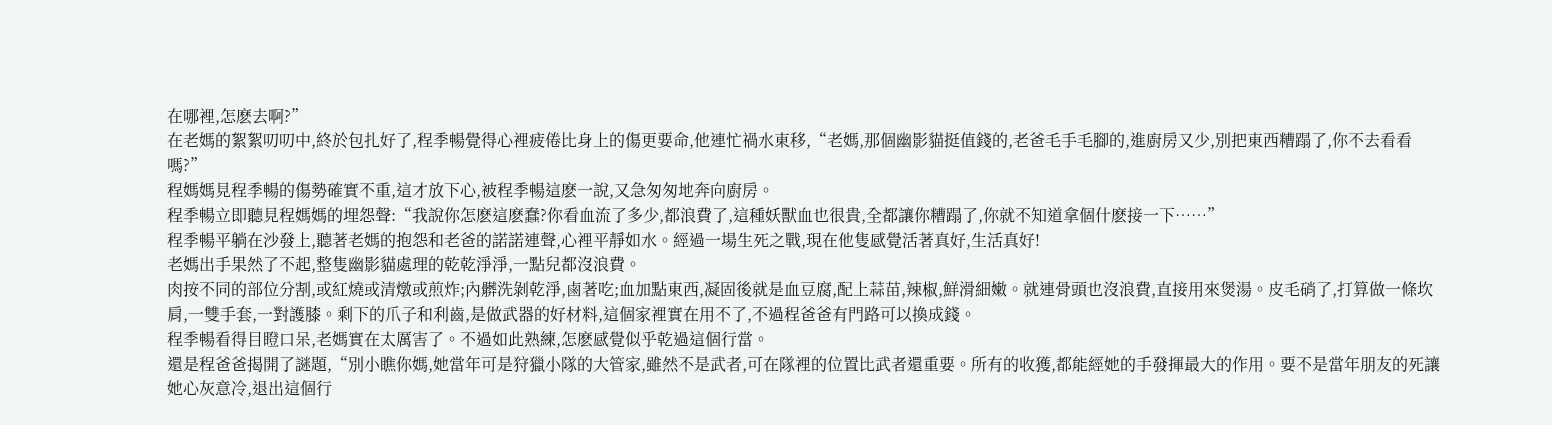在哪裡,怎麽去啊?”
在老媽的絮絮叨叨中,終於包扎好了,程季暢覺得心裡疲倦比身上的傷更要命,他連忙禍水東移,“老媽,那個幽影貓挺值錢的,老爸毛手毛腳的,進廚房又少,別把東西糟蹋了,你不去看看嗎?”
程媽媽見程季暢的傷勢確實不重,這才放下心,被程季暢這麽一說,又急匆匆地奔向廚房。
程季暢立即聽見程媽媽的埋怨聲:“我說你怎麽這麽蠢?你看血流了多少,都浪費了,這種妖獸血也很貴,全都讓你糟蹋了,你就不知道拿個什麽接一下……”
程季暢平躺在沙發上,聽著老媽的抱怨和老爸的諾諾連聲,心裡平靜如水。經過一場生死之戰,現在他隻感覺活著真好,生活真好!
老媽出手果然了不起,整隻幽影貓處理的乾乾淨淨,一點兒都沒浪費。
肉按不同的部位分割,或紅燒或清燉或煎炸;內髒洗剝乾淨,鹵著吃;血加點東西,凝固後就是血豆腐,配上蒜苗,辣椒,鮮滑細嫩。就連骨頭也沒浪費,直接用來煲湯。皮毛硝了,打算做一條坎肩,一雙手套,一對護膝。剩下的爪子和利齒,是做武器的好材料,這個家裡實在用不了,不過程爸爸有門路可以換成錢。
程季暢看得目瞪口呆,老媽實在太厲害了。不過如此熟練,怎麽感覺似乎乾過這個行當。
還是程爸爸揭開了謎題,“別小瞧你媽,她當年可是狩獵小隊的大管家,雖然不是武者,可在隊裡的位置比武者還重要。所有的收獲,都能經她的手發揮最大的作用。要不是當年朋友的死讓她心灰意冷,退出這個行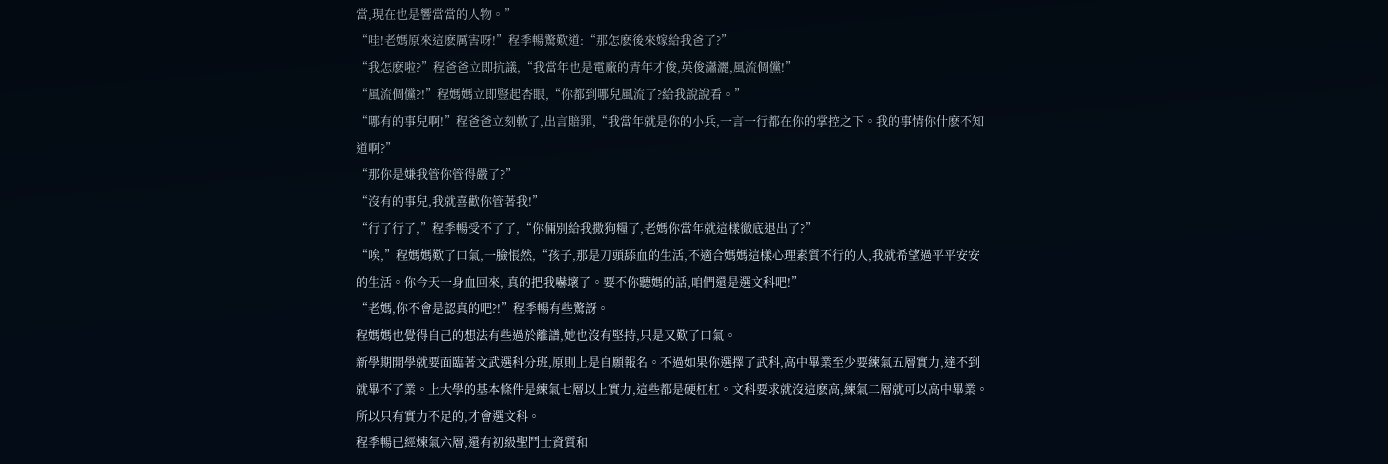當,現在也是響當當的人物。”
“哇!老媽原來這麽厲害呀!”程季暢驚歎道:“那怎麽後來嫁給我爸了?”
“我怎麽啦?”程爸爸立即抗議,“我當年也是電廠的青年才俊,英俊瀟灑,風流倜儻!”
“風流倜儻?!”程媽媽立即豎起杏眼,“你都到哪兒風流了?給我說說看。”
“哪有的事兒啊!”程爸爸立刻軟了,出言賠罪,“我當年就是你的小兵,一言一行都在你的掌控之下。我的事情你什麽不知道啊?”
“那你是嫌我管你管得嚴了?”
“沒有的事兒,我就喜歡你管著我!”
“行了行了,”程季暢受不了了,“你倆別給我撒狗糧了,老媽你當年就這樣徹底退出了?”
“唉,”程媽媽歎了口氣,一臉悵然,“孩子,那是刀頭舔血的生活,不適合媽媽這樣心理素質不行的人,我就希望過平平安安的生活。你今天一身血回來, 真的把我嚇壞了。要不你聽媽的話,咱們還是選文科吧!”
“老媽,你不會是認真的吧?!”程季暢有些驚訝。
程媽媽也覺得自己的想法有些過於離譜,她也沒有堅持,只是又歎了口氣。
新學期開學就要面臨著文武選科分班,原則上是自願報名。不過如果你選擇了武科,高中畢業至少要練氣五層實力,達不到就畢不了業。上大學的基本條件是練氣七層以上實力,這些都是硬杠杠。文科要求就沒這麽高,練氣二層就可以高中畢業。所以只有實力不足的,才會選文科。
程季暢已經煉氣六層,還有初級聖鬥士資質和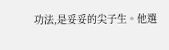功法,是妥妥的尖子生。他選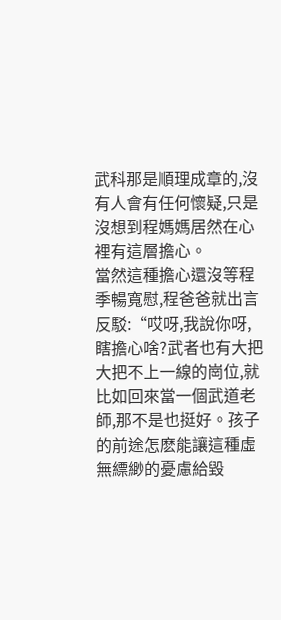武科那是順理成章的,沒有人會有任何懷疑,只是沒想到程媽媽居然在心裡有這層擔心。
當然這種擔心還沒等程季暢寬慰,程爸爸就出言反駁:“哎呀,我說你呀,瞎擔心啥?武者也有大把大把不上一線的崗位,就比如回來當一個武道老師,那不是也挺好。孩子的前途怎麽能讓這種虛無縹緲的憂慮給毀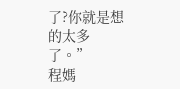了?你就是想的太多了。”
程媽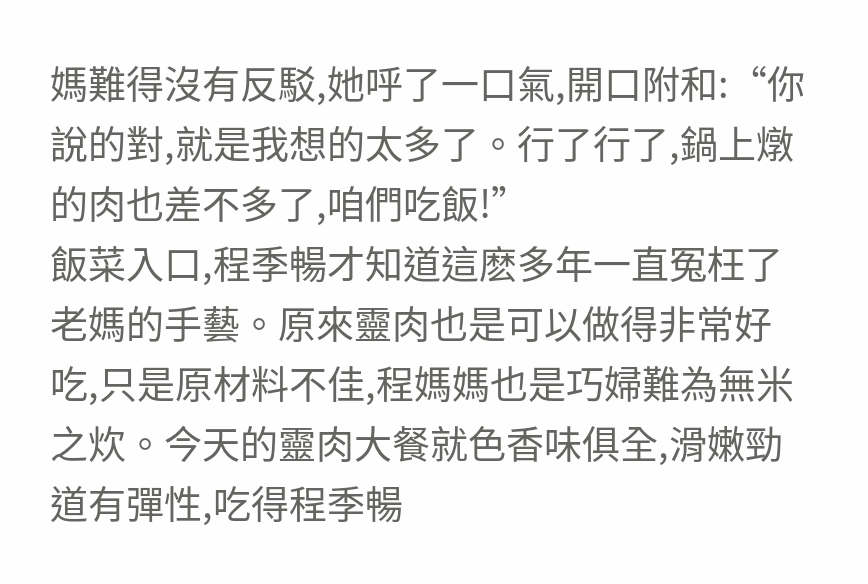媽難得沒有反駁,她呼了一口氣,開口附和:“你說的對,就是我想的太多了。行了行了,鍋上燉的肉也差不多了,咱們吃飯!”
飯菜入口,程季暢才知道這麽多年一直冤枉了老媽的手藝。原來靈肉也是可以做得非常好吃,只是原材料不佳,程媽媽也是巧婦難為無米之炊。今天的靈肉大餐就色香味俱全,滑嫩勁道有彈性,吃得程季暢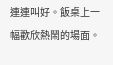連連叫好。飯桌上一幅歡欣熱鬧的場面。